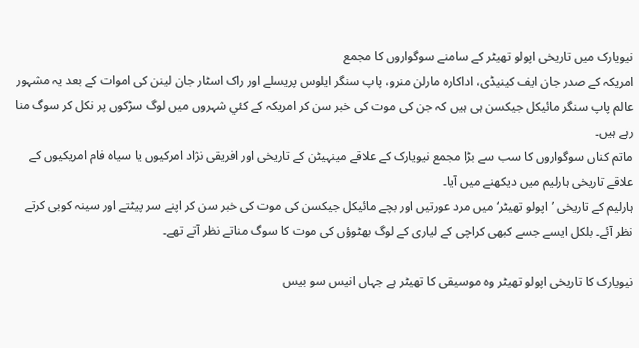نیویارک میں تاریخی اپولو تھیٹر کے سامنے سوگواروں کا مجمع
امریکہ کے صدر جان ایف کینیڈی، اداکارہ مارلن منرو، پاپ سنگر ایلوس پریسلے اور راک اسٹار جان لینن کی اموات کے بعد یہ مشہور عالم پاپ سنگر مائیکل جیکسن ہی ہیں کہ جن کی موت کی خبر سن کر امریکہ کے کئي شہروں میں لوگ سڑکوں پر نکل کر سوگ منا رہے ہیں۔
ماتم کناں سوگواروں کا سب سے بڑا مجمع نیویارک کے علاقے مینہیٹن کے تاریخی اور افریقی نژاد امرکیوں یا سیاہ فام امریکیوں کے علاقے تاریخی ہارلیم میں دیکھنے میں آیا۔
ہارلیم کے تاريخی ’اپولو تھیٹر‘ میں مرد عورتیں اور بچے مائيکل جیکسن کی موت کی خبر سن کر اپنے سر پیٹتے اور سینہ کوبی کرتے نظر آئے۔ بلکل ایسے جسے کبھی کراچی کے لیاری کے لوگ بھٹوؤں کی موت کا سوگ مناتے نظر آتے تھے۔

نیویارک کا تاريخی اپولو تھیٹر وہ موسیقی کا تھیٹر ہے جہاں انیس سو بیس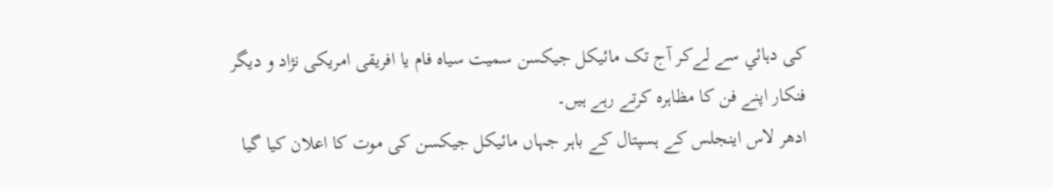کی دہائي سے لےکر آج تک مائیکل جیکسن سمیت سیاہ فام یا افریقی امریکی نژاد و دیگر فنکار اپنے فن کا مظاہرہ کرتے رہے ہیں۔
ادھر لاس اینجلس کے ہسپتال کے باہر جہاں مائیکل جیکسن کی موت کا اعلان کیا گیا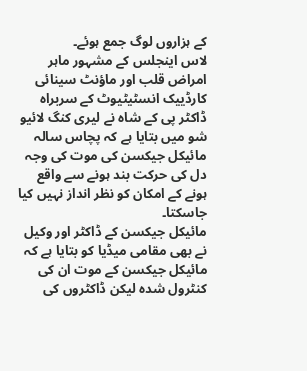کے ہزاروں لوگ جمع ہوئے۔
لاس اینجلس کے مشہور ماہر امراض قلب اور ماؤنٹ سینائی کارڈیيک انسٹیٹیوٹ کے سربراہ ڈاکٹر پی کے شاہ نے لیری کنگ لائیو شو میں بتایا ہے کہ پچاس سالہ مائیکل جیکسن کی موت کی وجہ دل کی حرکت بند ہونے سے واقع ہونے کے امکان کو نظر انداز نہیں کیا جاسکتا۔
مائیکل جیکسن کے ڈاکٹر اور وکیل نے بھی مقامی میڈیا کو بتایا ہے کہ مائیکل جیکسن کے موت ان کی کنٹرول شدہ لیکن ڈاکٹروں کی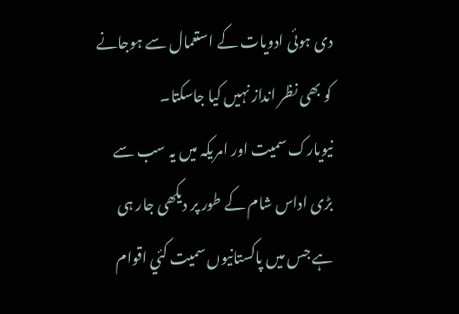دی ہوئی ادویات کے استعمال سے ہوجانے کو بھی نظر انداز نہیں کیا جاسکتا۔
نیویارک سمیت اور امریکہ میں یہ سب سے بڑی اداس شام کے طور پر دیکھی جار ہی ہے جس میں پاکستانیوں سمیت کئي اقوام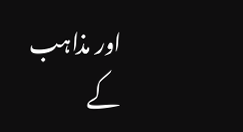اور مذاہب کے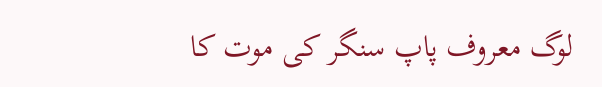لوگ معروف پاپ سنگر کی موت کا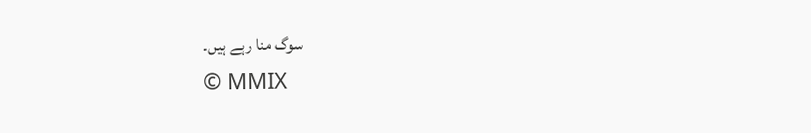سوگ منا رہے ہیں۔
© MMIX